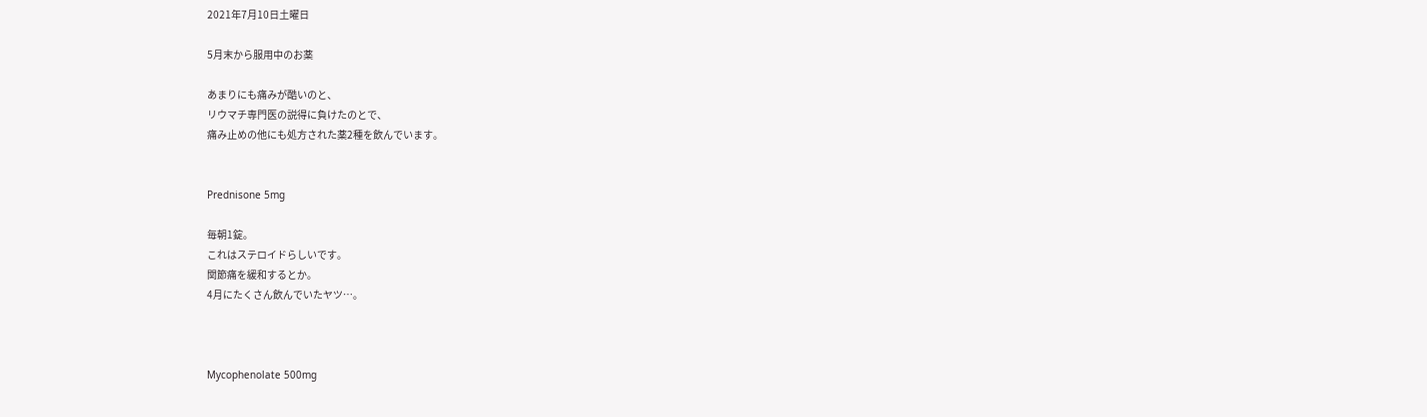2021年7月10日土曜日

5月末から服用中のお薬

あまりにも痛みが酷いのと、
リウマチ専門医の説得に負けたのとで、
痛み止めの他にも処方された薬2種を飲んでいます。


Prednisone 5mg

毎朝1錠。
これはステロイドらしいです。
関節痛を緩和するとか。
4月にたくさん飲んでいたヤツ…。



Mycophenolate 500mg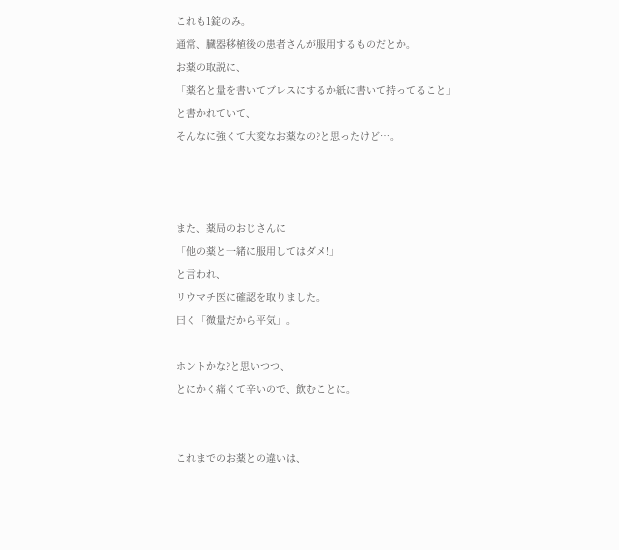これも1錠のみ。
通常、臓器移植後の患者さんが服用するものだとか。
お薬の取説に、
「薬名と量を書いてブレスにするか紙に書いて持ってること」
と書かれていて、
そんなに強くて大変なお薬なの?と思ったけど…。



また、薬局のおじさんに
「他の薬と一緒に服用してはダメ!」
と言われ、
リウマチ医に確認を取りました。
曰く「微量だから平気」。

ホントかな?と思いつつ、
とにかく痛くて辛いので、飲むことに。


これまでのお薬との違いは、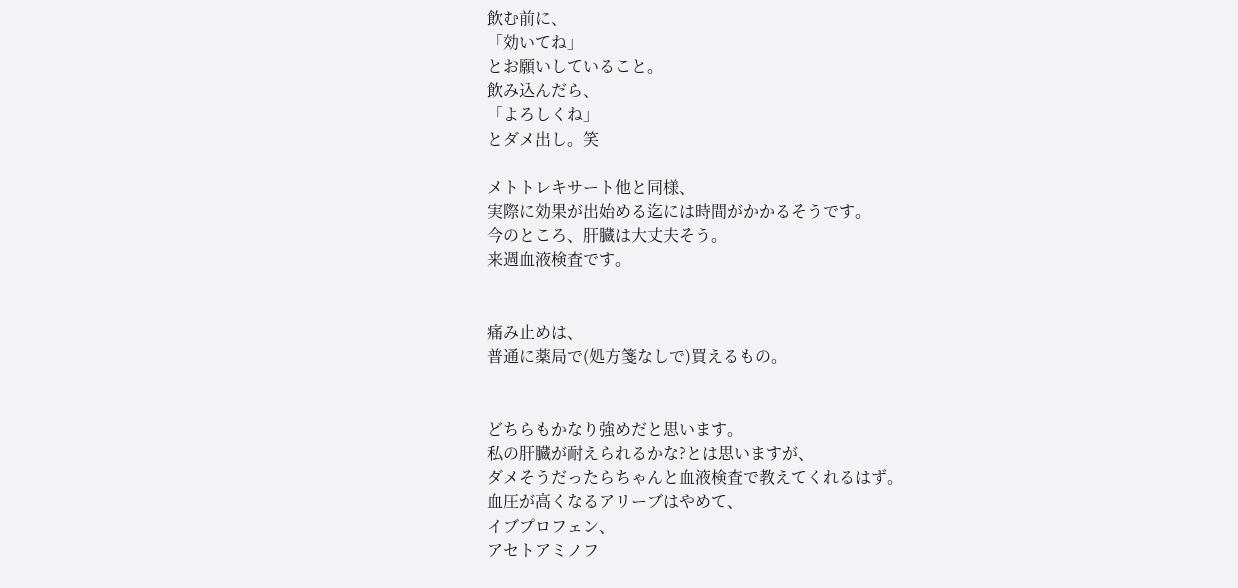飲む前に、
「効いてね」
とお願いしていること。
飲み込んだら、
「よろしくね」
とダメ出し。笑

メトトレキサート他と同様、
実際に効果が出始める迄には時間がかかるそうです。
今のところ、肝臓は大丈夫そう。
来週血液検査です。


痛み止めは、
普通に薬局で(処方箋なしで)買えるもの。


どちらもかなり強めだと思います。
私の肝臓が耐えられるかな?とは思いますが、
ダメそうだったらちゃんと血液検査で教えてくれるはず。
血圧が高くなるアリーブはやめて、
イブプロフェン、
アセトアミノフ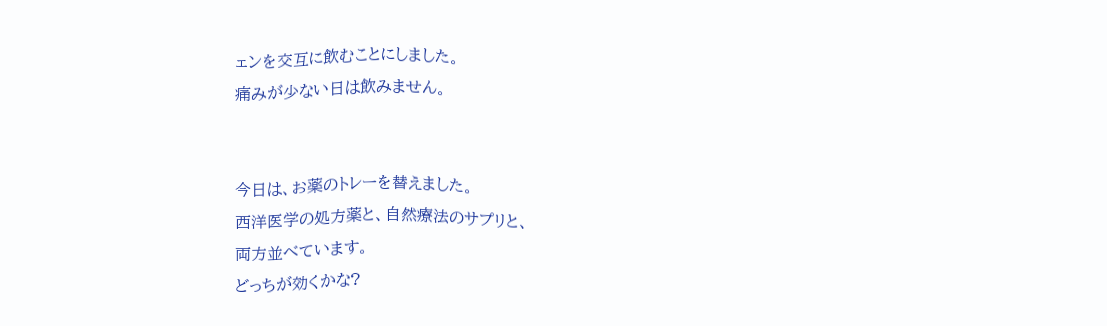ェンを交互に飲むことにしました。
痛みが少ない日は飲みません。


今日は、お薬のトレーを替えました。
西洋医学の処方薬と、自然療法のサプリと、
両方並べています。
どっちが効くかな?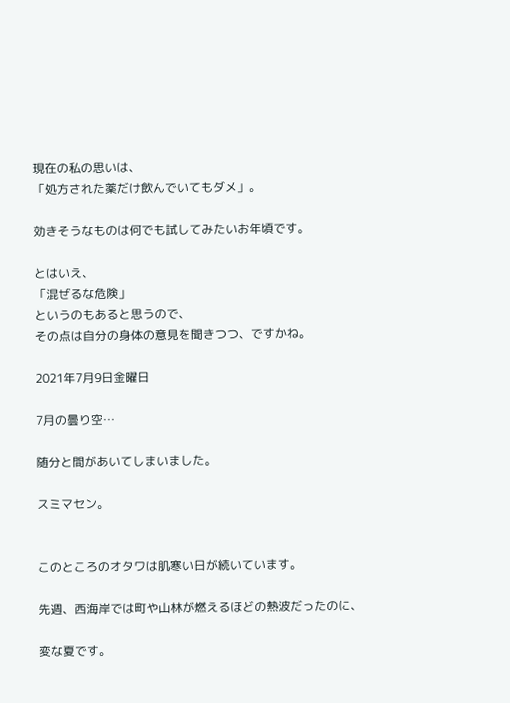現在の私の思いは、
「処方された薬だけ飲んでいてもダメ」。

効きそうなものは何でも試してみたいお年頃です。

とはいえ、
「混ぜるな危険」
というのもあると思うので、
その点は自分の身体の意見を聞きつつ、ですかね。

2021年7月9日金曜日

7月の曇り空…

随分と間があいてしまいました。

スミマセン。


このところのオタワは肌寒い日が続いています。

先週、西海岸では町や山林が燃えるほどの熱波だったのに、

変な夏です。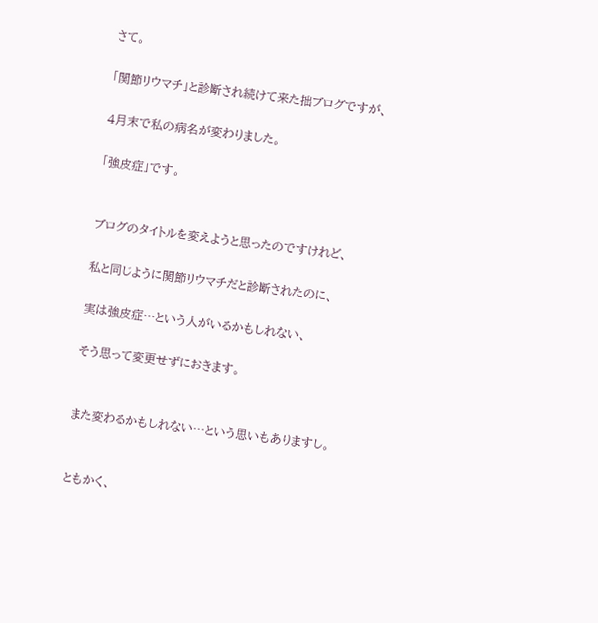さて。

「関節リウマチ」と診断され続けて来た拙ブログですが、

4月末で私の病名が変わりました。

「強皮症」です。


ブログのタイトルを変えようと思ったのですけれど、

私と同じように関節リウマチだと診断されたのに、

実は強皮症…という人がいるかもしれない、

そう思って変更せずにおきます。


また変わるかもしれない…という思いもありますし。


ともかく、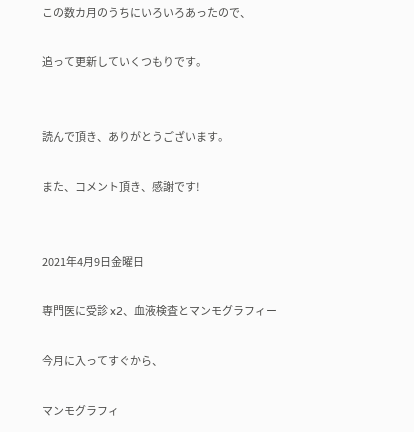この数カ月のうちにいろいろあったので、

追って更新していくつもりです。


読んで頂き、ありがとうございます。

また、コメント頂き、感謝です!


2021年4月9日金曜日

専門医に受診 x2、血液検査とマンモグラフィー

今月に入ってすぐから、

マンモグラフィ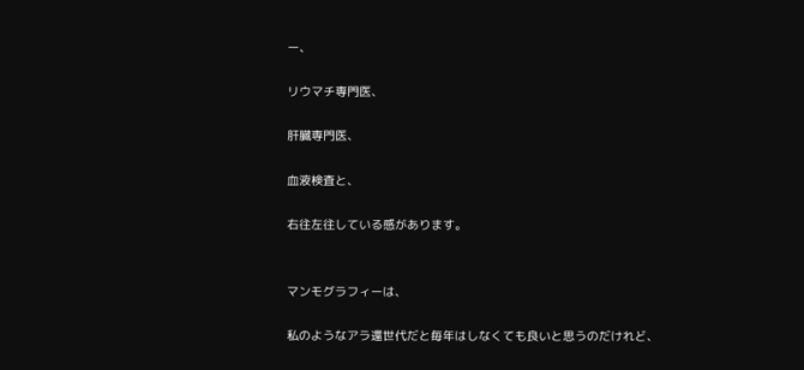ー、

リウマチ専門医、

肝臓専門医、

血液検査と、

右往左往している感があります。


マンモグラフィーは、

私のようなアラ還世代だと毎年はしなくても良いと思うのだけれど、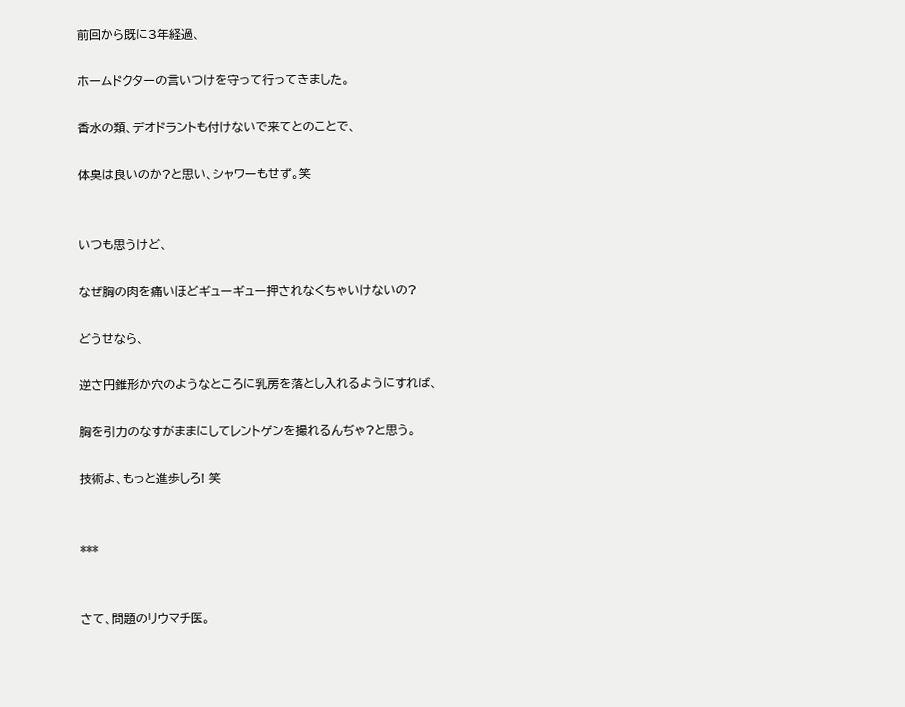前回から既に3年経過、

ホームドクターの言いつけを守って行ってきました。

香水の類、デオドラントも付けないで来てとのことで、

体臭は良いのか?と思い、シャワーもせず。笑


いつも思うけど、

なぜ胸の肉を痛いほどギューギュー押されなくちゃいけないの?

どうせなら、

逆さ円錐形か穴のようなところに乳房を落とし入れるようにすれば、

胸を引力のなすがままにしてレントゲンを撮れるんぢゃ?と思う。

技術よ、もっと進歩しろ! 笑


***


さて、問題のリウマチ医。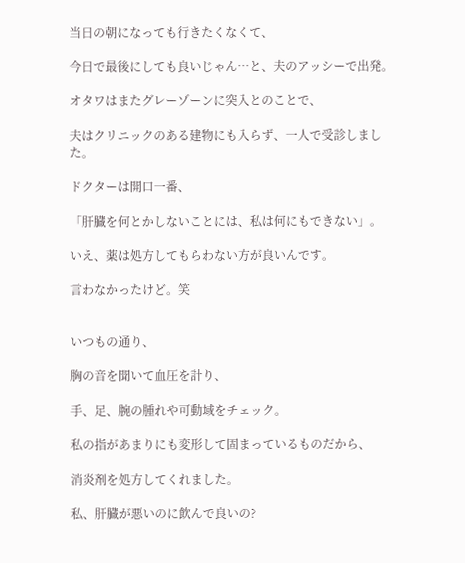当日の朝になっても行きたくなくて、

今日で最後にしても良いじゃん…と、夫のアッシーで出発。

オタワはまたグレーゾーンに突入とのことで、

夫はクリニックのある建物にも入らず、一人で受診しました。

ドクターは開口一番、

「肝臓を何とかしないことには、私は何にもできない」。

いえ、薬は処方してもらわない方が良いんです。

言わなかったけど。笑


いつもの通り、

胸の音を聞いて血圧を計り、

手、足、腕の腫れや可動域をチェック。

私の指があまりにも変形して固まっているものだから、

消炎剤を処方してくれました。

私、肝臓が悪いのに飲んで良いの?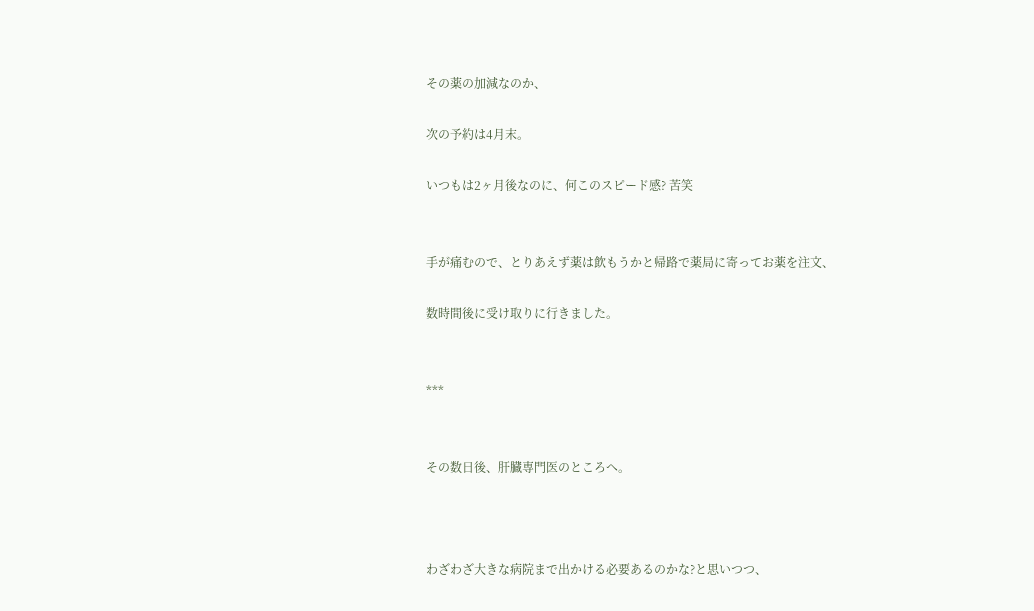その薬の加減なのか、

次の予約は4月末。

いつもは2ヶ月後なのに、何このスピード感? 苦笑


手が痛むので、とりあえず薬は飲もうかと帰路で薬局に寄ってお薬を注文、

数時間後に受け取りに行きました。


***


その数日後、肝臓専門医のところへ。



わざわざ大きな病院まで出かける必要あるのかな?と思いつつ、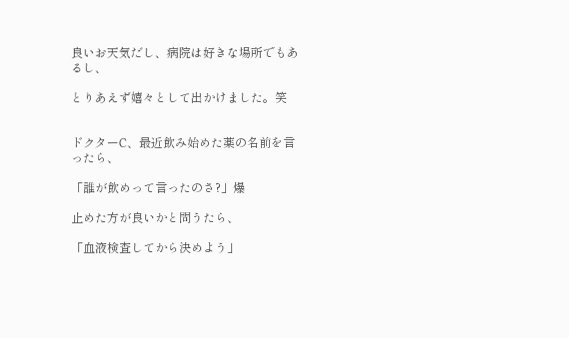良いお天気だし、病院は好きな場所でもあるし、

とりあえず嬉々として出かけました。笑


ドクターC、最近飲み始めた薬の名前を言ったら、

「誰が飲めって言ったのさ?」爆

止めた方が良いかと問うたら、

「血液検査してから決めよう」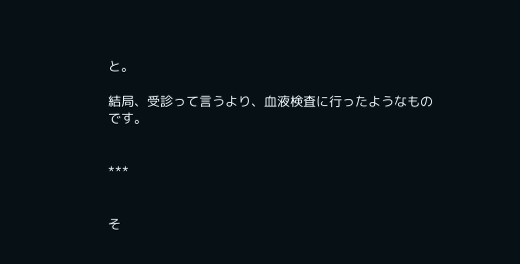と。

結局、受診って言うより、血液検査に行ったようなものです。


***


そ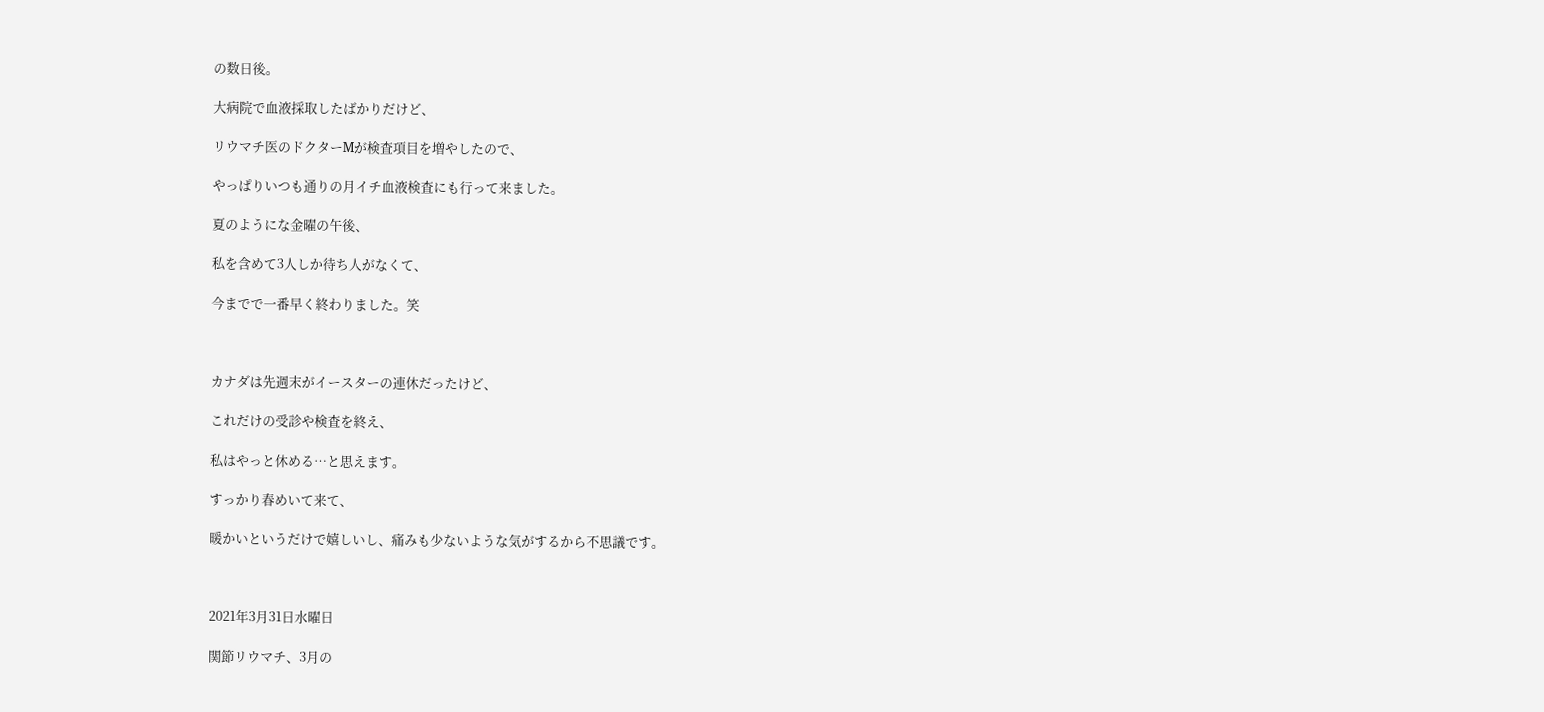の数日後。

大病院で血液採取したばかりだけど、

リウマチ医のドクターMが検査項目を増やしたので、

やっぱりいつも通りの月イチ血液検査にも行って来ました。

夏のようにな金曜の午後、

私を含めて3人しか待ち人がなくて、

今までで一番早く終わりました。笑



カナダは先週末がイースターの連休だったけど、

これだけの受診や検査を終え、

私はやっと休める…と思えます。

すっかり春めいて来て、

暖かいというだけで嬉しいし、痛みも少ないような気がするから不思議です。



2021年3月31日水曜日

関節リウマチ、3月の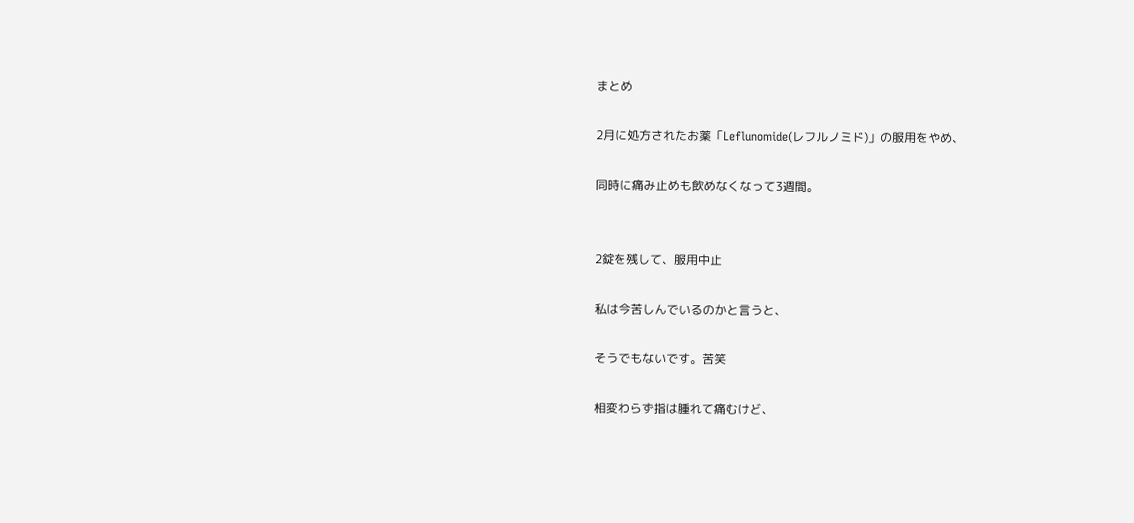まとめ

2月に処方されたお薬「Leflunomide(レフルノミド)」の服用をやめ、

同時に痛み止めも飲めなくなって3週間。


2錠を残して、服用中止

私は今苦しんでいるのかと言うと、

そうでもないです。苦笑

相変わらず指は腫れて痛むけど、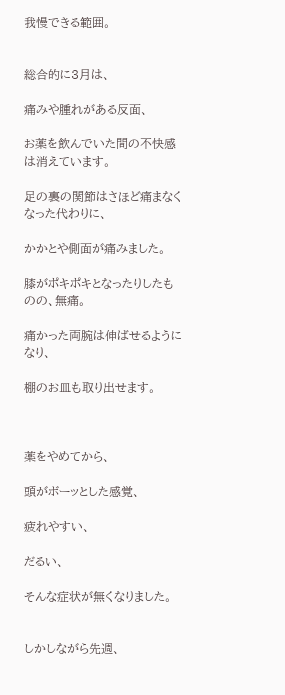我慢できる範囲。


総合的に3月は、

痛みや腫れがある反面、

お薬を飲んでいた間の不快感は消えています。

足の裏の関節はさほど痛まなくなった代わりに、

かかとや側面が痛みました。

膝がポキポキとなったりしたものの、無痛。

痛かった両腕は伸ばせるようになり、

棚のお皿も取り出せます。



薬をやめてから、

頭がボーッとした感覚、

疲れやすい、

だるい、

そんな症状が無くなりました。


しかしながら先週、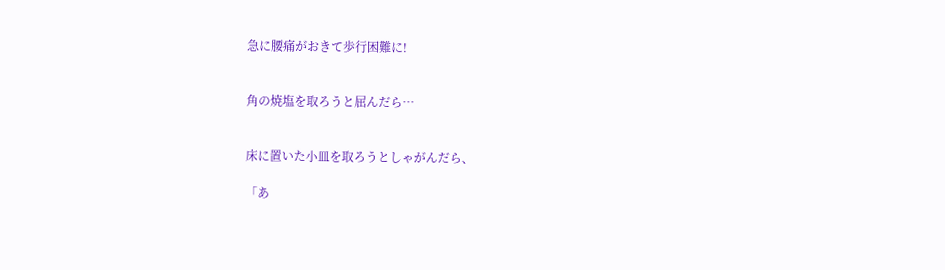急に腰痛がおきて歩行困難に!


角の焼塩を取ろうと屈んだら…


床に置いた小皿を取ろうとしゃがんだら、

「あ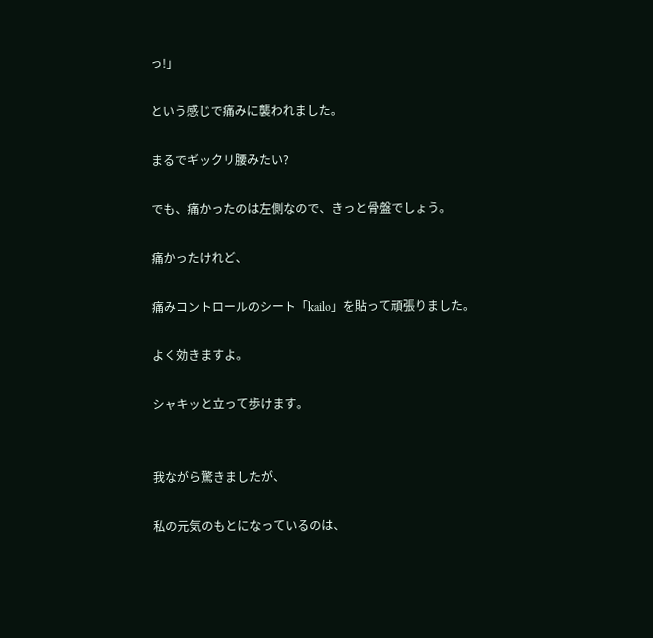っ!」

という感じで痛みに襲われました。

まるでギックリ腰みたい?

でも、痛かったのは左側なので、きっと骨盤でしょう。

痛かったけれど、

痛みコントロールのシート「kailo」を貼って頑張りました。

よく効きますよ。

シャキッと立って歩けます。


我ながら驚きましたが、

私の元気のもとになっているのは、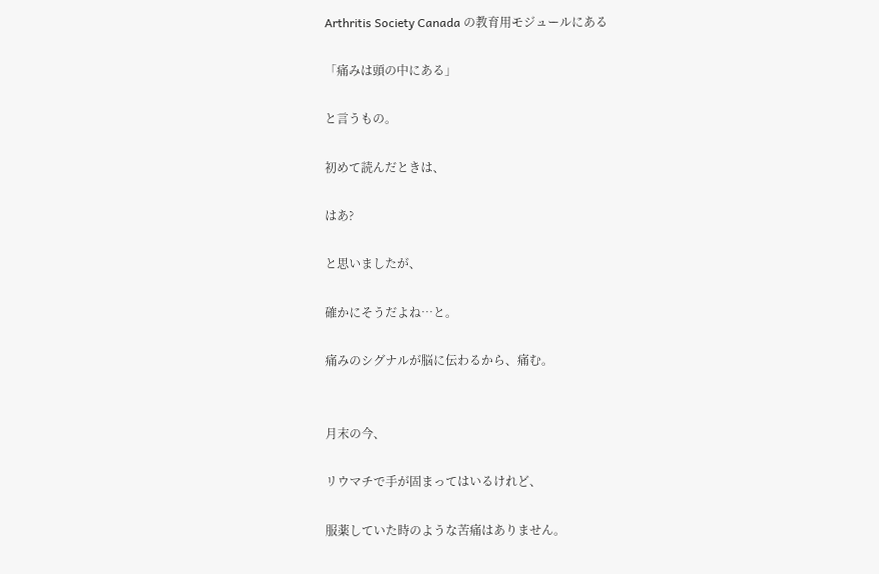Arthritis Society Canada の教育用モジュールにある

「痛みは頭の中にある」

と言うもの。

初めて読んだときは、

はあ?

と思いましたが、

確かにそうだよね…と。

痛みのシグナルが脳に伝わるから、痛む。


月末の今、

リウマチで手が固まってはいるけれど、

服薬していた時のような苦痛はありません。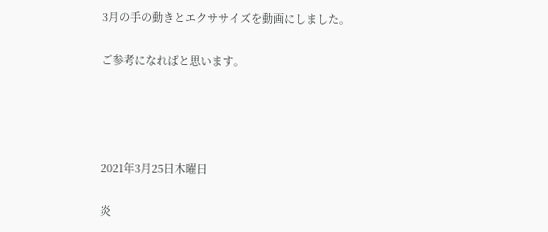3月の手の動きとエクササイズを動画にしました。

ご参考になればと思います。




2021年3月25日木曜日

炎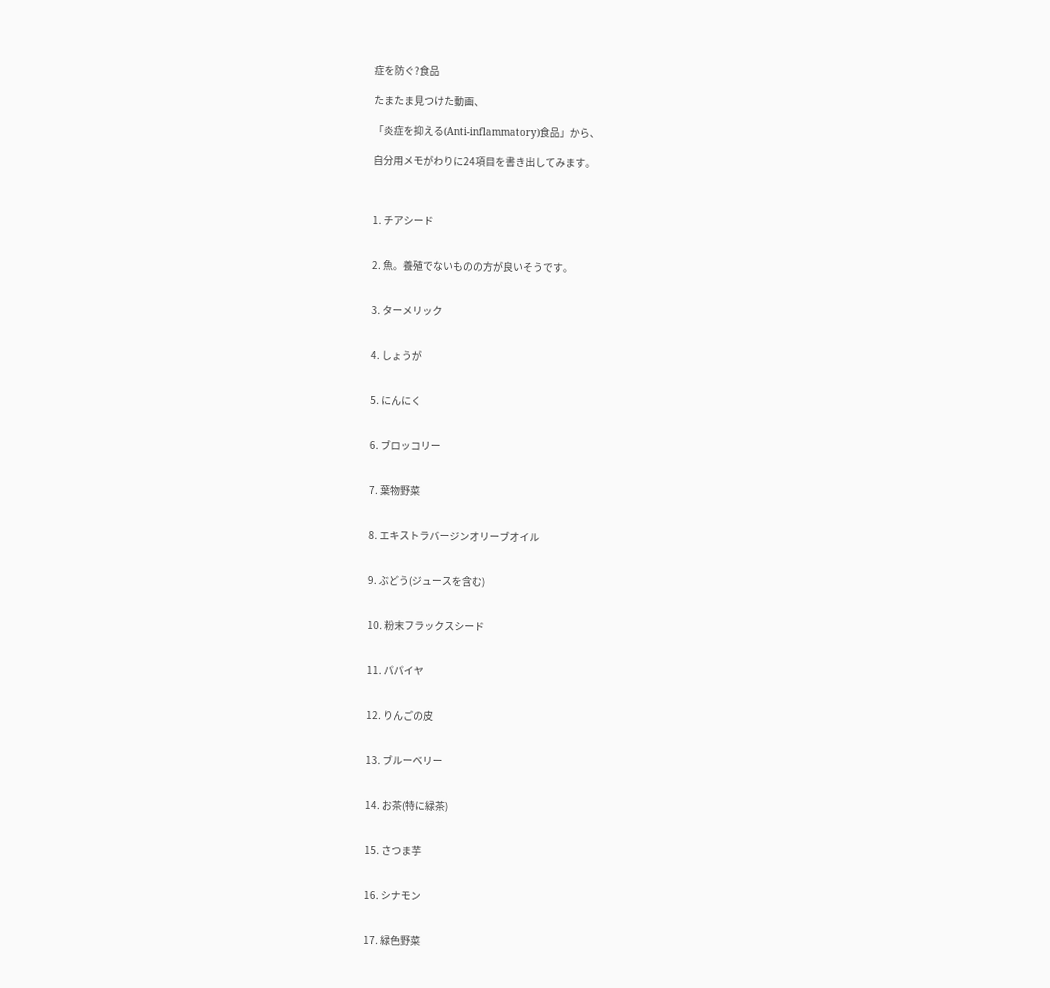症を防ぐ?食品

たまたま見つけた動画、

「炎症を抑える(Anti-inflammatory)食品」から、

自分用メモがわりに24項目を書き出してみます。



1. チアシード


2. 魚。養殖でないものの方が良いそうです。


3. ターメリック


4. しょうが


5. にんにく


6. ブロッコリー


7. 葉物野菜


8. エキストラバージンオリーブオイル


9. ぶどう(ジュースを含む)


10. 粉末フラックスシード


11. パパイヤ


12. りんごの皮


13. ブルーベリー


14. お茶(特に緑茶)


15. さつま芋


16. シナモン


17. 緑色野菜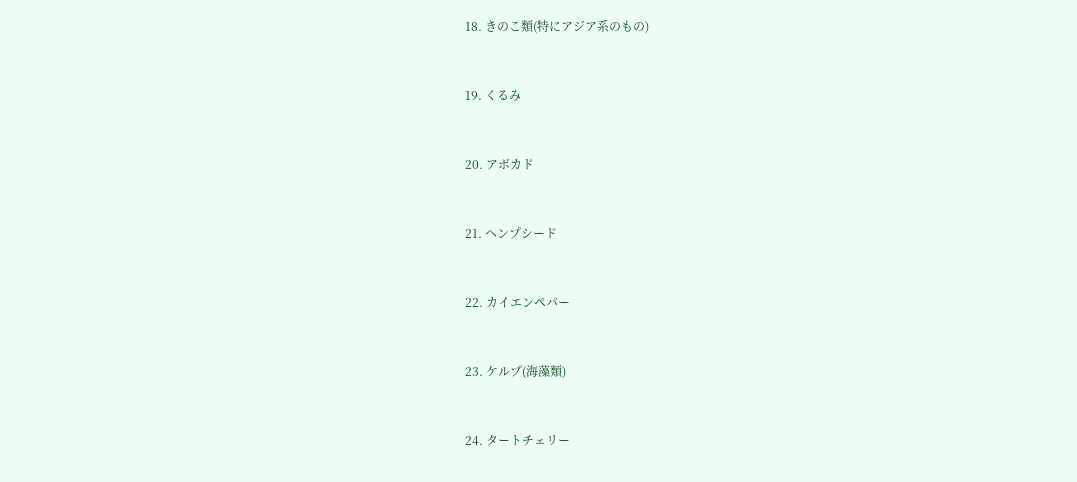18. きのこ類(特にアジア系のもの)


19. くるみ


20. アボカド


21. ヘンプシード


22. カイエンペパー


23. ケルプ(海藻類)


24. タートチェリー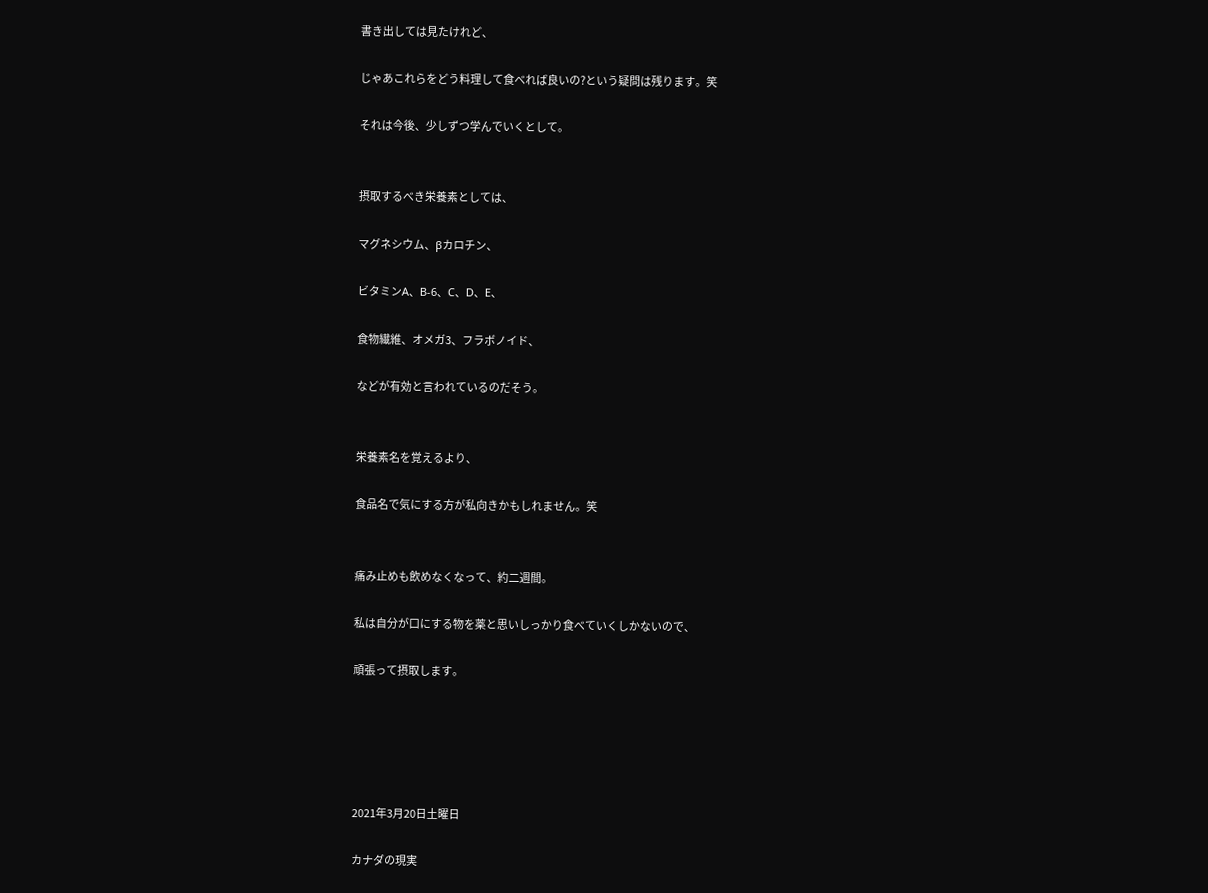書き出しては見たけれど、

じゃあこれらをどう料理して食べれば良いの?という疑問は残ります。笑

それは今後、少しずつ学んでいくとして。


摂取するべき栄養素としては、

マグネシウム、βカロチン、

ビタミンA、B-6、C、D、E、

食物繊維、オメガ3、フラボノイド、

などが有効と言われているのだそう。


栄養素名を覚えるより、

食品名で気にする方が私向きかもしれません。笑


痛み止めも飲めなくなって、約二週間。

私は自分が口にする物を薬と思いしっかり食べていくしかないので、

頑張って摂取します。





2021年3月20日土曜日

カナダの現実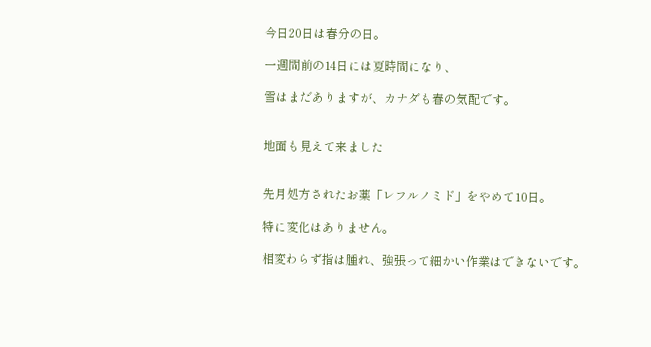今日20日は春分の日。

一週間前の14日には夏時間になり、

雪はまだありますが、カナダも春の気配です。


地面も見えて来ました


先月処方されたお薬「レフルノミド」をやめて10日。

特に変化はありません。

相変わらず指は腫れ、強張って細かい作業はできないです。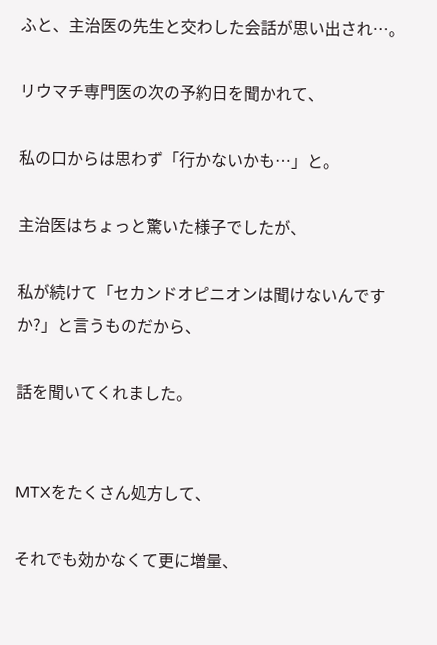ふと、主治医の先生と交わした会話が思い出され…。

リウマチ専門医の次の予約日を聞かれて、

私の口からは思わず「行かないかも…」と。

主治医はちょっと驚いた様子でしたが、

私が続けて「セカンドオピニオンは聞けないんですか?」と言うものだから、

話を聞いてくれました。


MTXをたくさん処方して、

それでも効かなくて更に増量、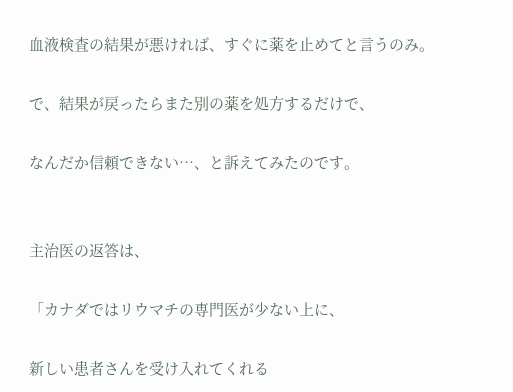血液検査の結果が悪ければ、すぐに薬を止めてと言うのみ。

で、結果が戻ったらまた別の薬を処方するだけで、

なんだか信頼できない…、と訴えてみたのです。


主治医の返答は、

「カナダではリウマチの専門医が少ない上に、

新しい患者さんを受け入れてくれる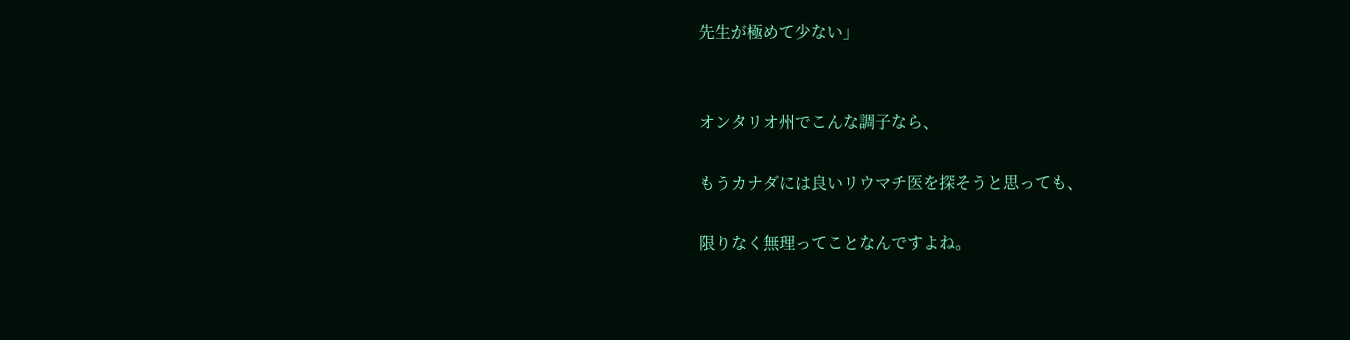先生が極めて少ない」


オンタリオ州でこんな調子なら、

もうカナダには良いリウマチ医を探そうと思っても、

限りなく無理ってことなんですよね。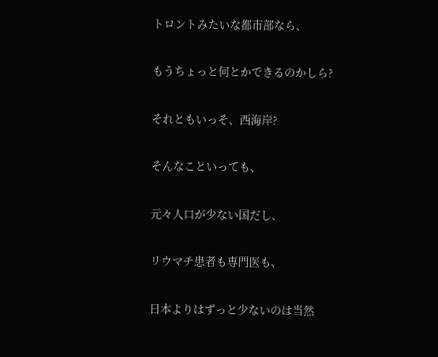トロントみたいな都市部なら、

もうちょっと何とかできるのかしら?

それともいっそ、西海岸?

そんなこといっても、

元々人口が少ない国だし、

リウマチ患者も専門医も、

日本よりはずっと少ないのは当然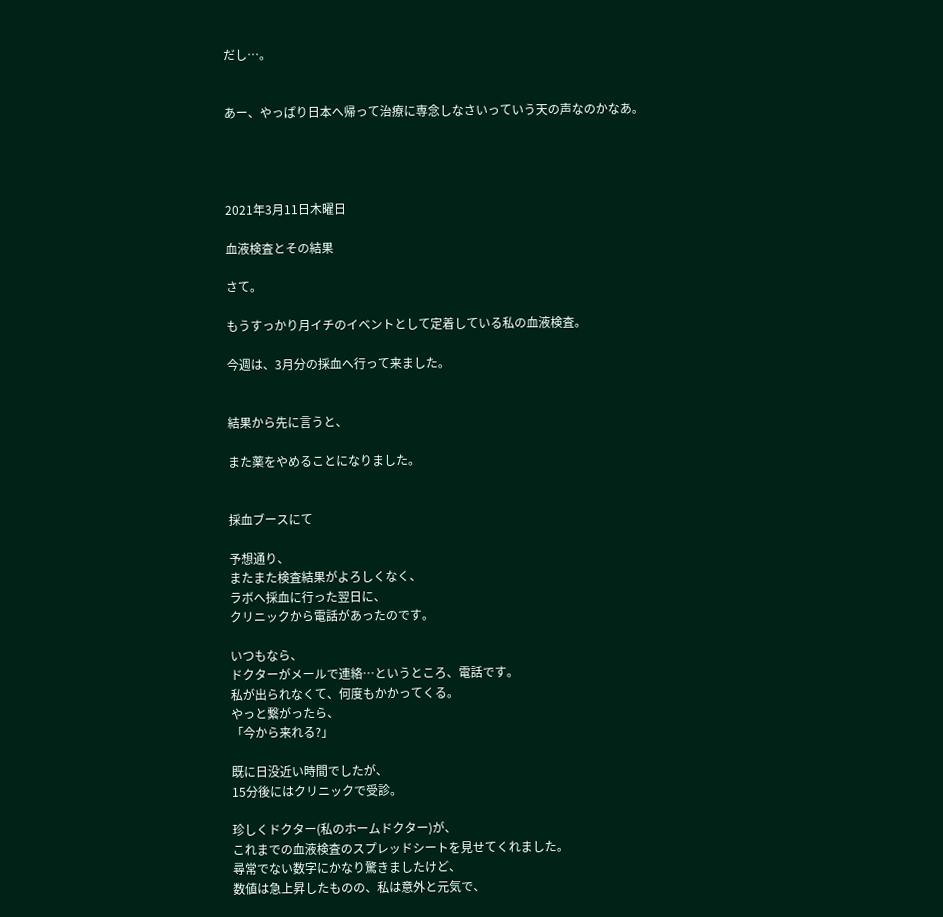だし…。


あー、やっぱり日本へ帰って治療に専念しなさいっていう天の声なのかなあ。




2021年3月11日木曜日

血液検査とその結果

さて。

もうすっかり月イチのイベントとして定着している私の血液検査。

今週は、3月分の採血へ行って来ました。


結果から先に言うと、

また薬をやめることになりました。


採血ブースにて

予想通り、
またまた検査結果がよろしくなく、
ラボへ採血に行った翌日に、
クリニックから電話があったのです。

いつもなら、
ドクターがメールで連絡…というところ、電話です。
私が出られなくて、何度もかかってくる。
やっと繋がったら、
「今から来れる?」

既に日没近い時間でしたが、
15分後にはクリニックで受診。

珍しくドクター(私のホームドクター)が、
これまでの血液検査のスプレッドシートを見せてくれました。
尋常でない数字にかなり驚きましたけど、
数値は急上昇したものの、私は意外と元気で、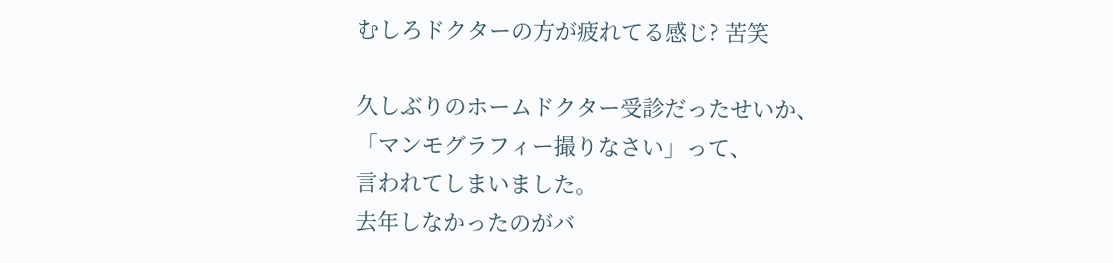むしろドクターの方が疲れてる感じ? 苦笑

久しぶりのホームドクター受診だったせいか、
「マンモグラフィー撮りなさい」って、
言われてしまいました。
去年しなかったのがバ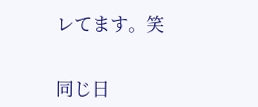レてます。笑


同じ日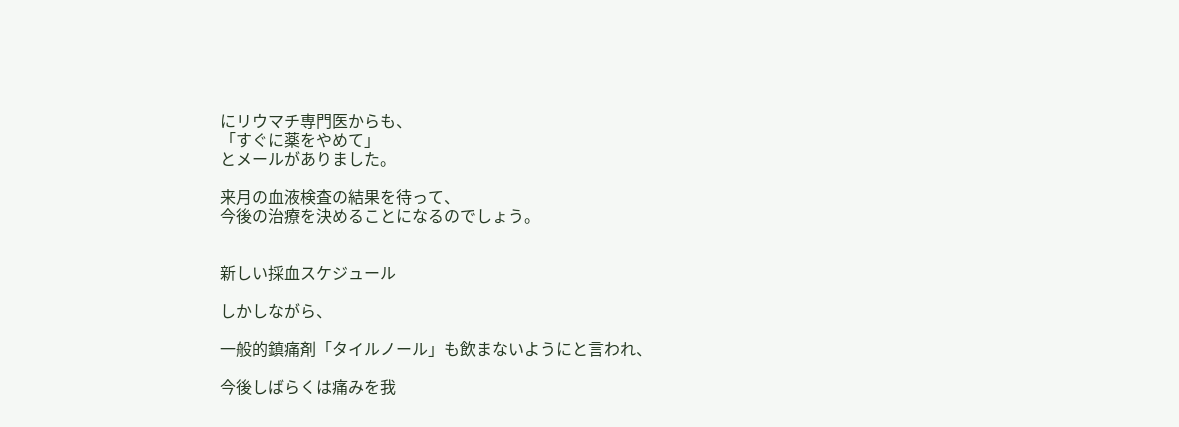にリウマチ専門医からも、
「すぐに薬をやめて」
とメールがありました。

来月の血液検査の結果を待って、
今後の治療を決めることになるのでしょう。


新しい採血スケジュール

しかしながら、

一般的鎮痛剤「タイルノール」も飲まないようにと言われ、

今後しばらくは痛みを我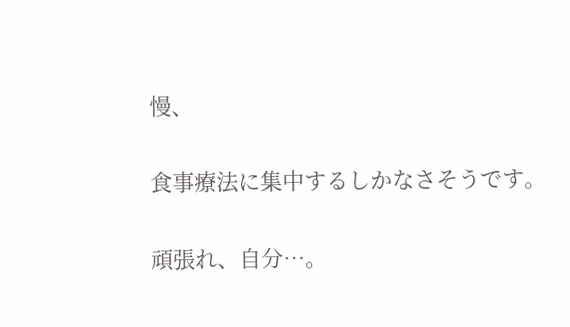慢、

食事療法に集中するしかなさそうです。

頑張れ、自分…。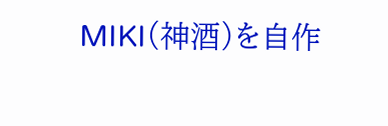MIKI(神酒)を自作